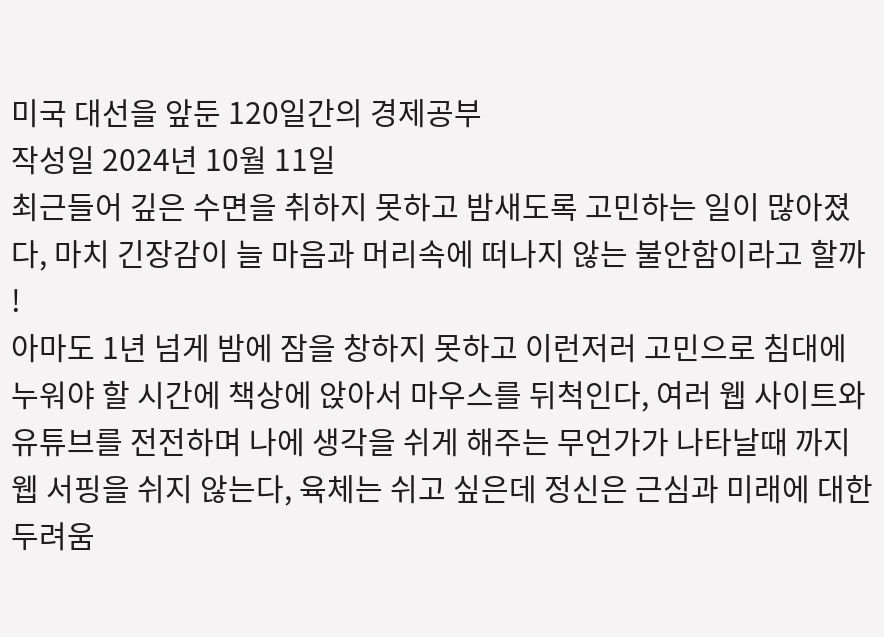미국 대선을 앞둔 120일간의 경제공부
작성일 2024년 10월 11일
최근들어 깊은 수면을 취하지 못하고 밤새도록 고민하는 일이 많아졌다, 마치 긴장감이 늘 마음과 머리속에 떠나지 않는 불안함이라고 할까 !
아마도 1년 넘게 밤에 잠을 창하지 못하고 이런저러 고민으로 침대에 누워야 할 시간에 책상에 앉아서 마우스를 뒤척인다, 여러 웹 사이트와 유튜브를 전전하며 나에 생각을 쉬게 해주는 무언가가 나타날때 까지 웹 서핑을 쉬지 않는다, 육체는 쉬고 싶은데 정신은 근심과 미래에 대한 두려움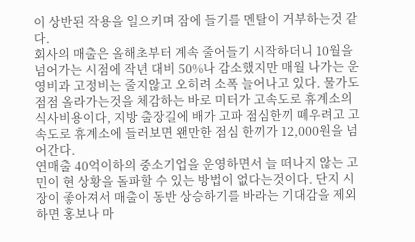이 상반된 작용을 일으키며 잠에 들기를 멘탈이 거부하는것 같다.
회사의 매출은 올해초부터 계속 줄어들기 시작하더니 10월을 넘어가는 시점에 작년 대비 50%나 감소했지만 매월 나가는 운영비과 고정비는 줄지않고 오히려 소폭 늘어나고 있다. 물가도 점점 올라가는것을 체감하는 바로 미터가 고속도로 휴계소의 식사비용이다, 지방 출장길에 배가 고파 점심한끼 뗴우려고 고속도로 휴계소에 들러보면 왠만한 점심 한끼가 12,000원을 넘어간다.
연매출 40억이하의 중소기업을 운영하면서 늘 떠나지 않는 고민이 현 상황을 돌파할 수 있는 방법이 없다는것이다. 단지 시장이 좋아져서 매출이 동반 상승하기를 바라는 기대감을 제외하면 홍보나 마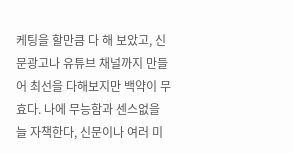케팅을 할만큼 다 해 보았고, 신문광고나 유튜브 채널까지 만들어 최선을 다해보지만 백약이 무효다. 나에 무능함과 센스없을 늘 자책한다, 신문이나 여러 미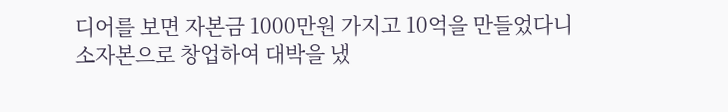디어를 보면 자본금 1000만원 가지고 10억을 만들었다니 소자본으로 창업하여 대박을 냈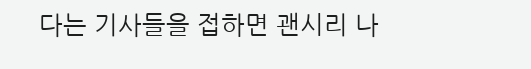다는 기사들을 접하면 괜시리 나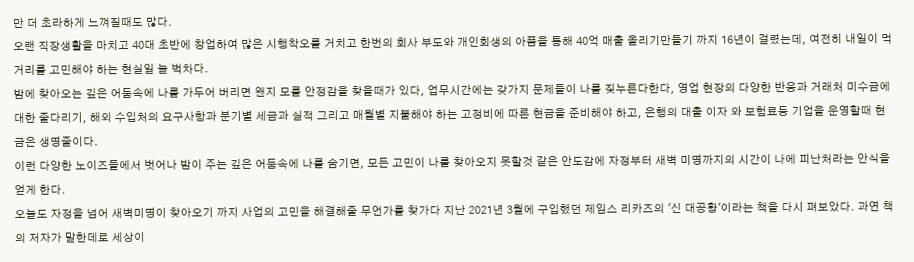만 더 초라하게 느껴질때도 많다.
오랜 직장생활을 마치고 40대 초반에 창업하여 많은 시행착오를 거치고 한번의 회사 부도와 개인회생의 아픔을 통해 40억 매출 올리기만들기 까지 16년이 걸렸는데, 여전히 내일이 먹거리를 고민해야 하는 현실일 늘 벅차다.
밤에 찾아오는 깊은 어둠속에 나를 가두어 버리면 왠지 모를 안정감을 찾을때가 있다, 업무시간에는 갖가지 문제들이 나를 짖누른다한다, 영업 현장의 다양한 반응과 거래처 미수금에 대한 줄다리기, 해외 수입처의 요구사항과 분기별 세금과 실적 그리고 매월별 지불해야 하는 고정비에 따른 현금을 준비해야 하고, 은행의 대출 이자 와 보험료등 기업을 운영할때 현금은 생명줄이다.
이런 다양한 노이즈들에서 벗어나 밤이 주는 깊은 어둠속에 나를 숨기면, 모든 고민이 나를 찾아오지 못할것 같은 안도감에 자정부터 새벽 미명까지의 시간이 나에 피난처라는 안식을 얻게 한다.
오늘도 자정을 넘어 새벽미명이 찾아오기 까지 사업의 고민을 해결해줄 무언가를 찾가다 지난 2021년 3월에 구입했던 제임스 리카즈의 '신 대공황'이라는 책을 다시 펴보았다. 과연 책의 저자가 말한데로 세상이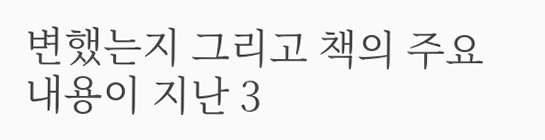변했는지 그리고 책의 주요 내용이 지난 3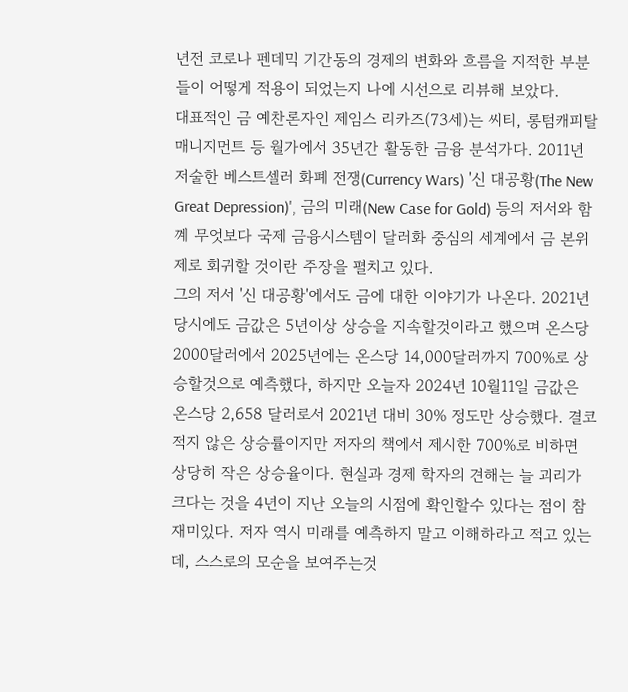년전 코로나 펜데믹 기간동의 경제의 변화와 흐름을 지적한 부분들이 어떻게 적용이 되었는지 나에 시선으로 리뷰해 보았다.
대표적인 금 예찬론자인 제임스 리카즈(73세)는 씨티, 롱텀캐피탈매니지먼트 등 월가에서 35년간 활동한 금융 분석가다. 2011년 저술한 베스트셀러 화폐 전쟁(Currency Wars) '신 대공황(The New Great Depression)', 금의 미래(New Case for Gold) 등의 저서와 함꼐 무엇보다 국제 금융시스템이 달러화 중심의 세계에서 금 본위제로 회귀할 것이란 주장을 펼치고 있다.
그의 저서 '신 대공황'에서도 금에 대한 이야기가 나온다. 2021년 당시에도 금값은 5년이상 상승을 지속할것이라고 했으며 온스당 2000달러에서 2025년에는 온스당 14,000달러까지 700%로 상승할것으로 예측했다, 하지만 오늘자 2024년 10월11일 금값은 온스당 2,658 달러로서 2021년 대비 30% 정도만 상승했다. 결코 적지 않은 상승률이지만 저자의 책에서 제시한 700%로 비하면 상당히 작은 상승율이다. 현실과 경제 학자의 견해는 늘 괴리가 크다는 것을 4년이 지난 오늘의 시점에 확인할수 있다는 점이 참 재미있다. 저자 역시 미래를 예측하지 말고 이해하라고 적고 있는데, 스스로의 모순을 보여주는것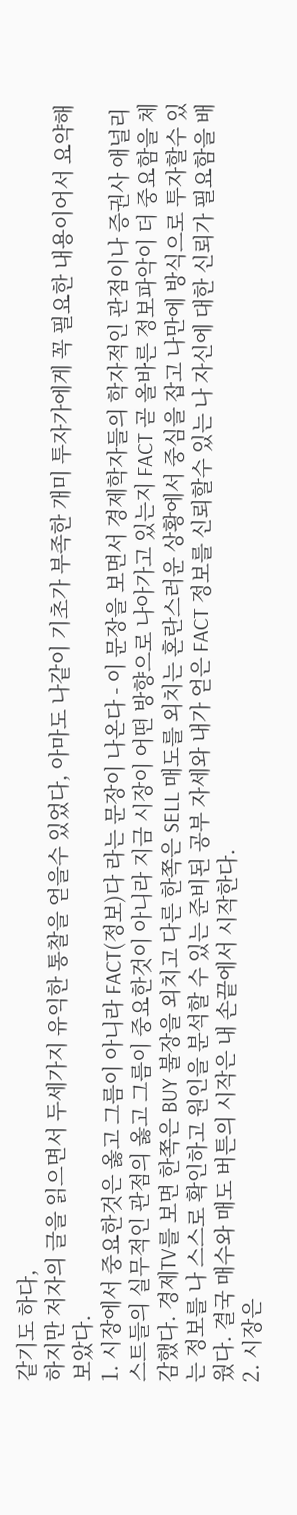같기도 하다,
하지만 저자의 글을 읽으면서 두세가지 유익한 통찰을 얻을수 있었다, 아마도 나같이 기초가 부족한 개미 투자가에게 꼭 필요한 내용이어서 요약해 보았다.
1. 시장에서 중요한것은 옳고 그름이 아니라 FACT(정보)다 라는 문장이 나온다 - 이 문장을 보면서 경제학자들의 학자적인 관점이나 증권사 애널리스트들의 실무적인 관점의 옳고 그름이 중요한것이 아니라 지금 시장이 어떤 방향으로 나아가고 있는지 FACT 곧 올바른 정보파악이 더 중요함을 체감했다. 경제TV를 보면 한쪽은 BUY 불장을 외치고 다른 한쪽은 SELL 매도를 외치는 혼란스러운 상황에서 중심을 잡고 나만에 방식으로 투자할수 있는 정보를 나 스스로 확인하고 원인을 분석할 수 있는 준비된 공부 자세와 내가 얻은 FACT 정보를 신뢰할수 있는 나 자신에 대한 신뢰가 필요함을 배웠다. 결국 매수와 매도 버튼의 시작은 내 손끝에서 시작한다.
2. 시장은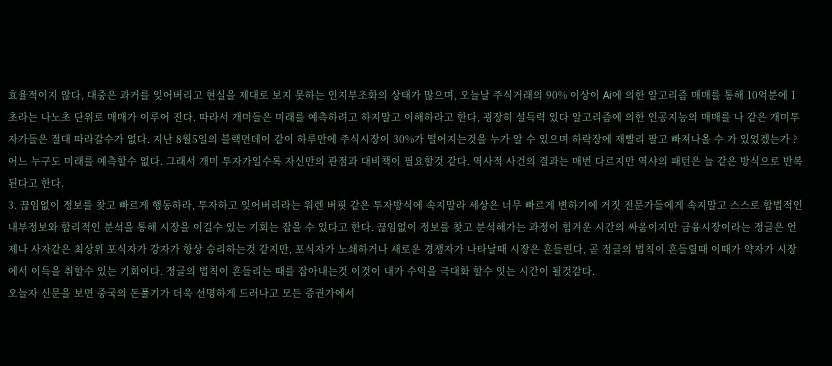효율적이지 않다, 대중은 과거를 잊어버리고 현실을 제대로 보지 못하는 인지부조화의 상태가 많으며, 오늘날 주식거래의 90% 이상이 Ai에 의한 알고리즘 매매를 통해 10억분에 1초라는 나노초 단위로 매매가 이루어 진다. 따라서 개미들은 미래를 예측하려고 하지말고 이해하라고 한다, 굉장히 설득력 있다 알고리즘에 의한 인공지능의 매매를 나 같은 개미투자가들은 절대 따라갈수가 없다. 지난 8월5일의 블랙먼데이 같이 하루만에 주식시장이 30%가 떨어지는것을 누가 알 수 있으며 하락장에 재빨리 팔고 빠져나올 수 가 있었겠는가 ? 어느 누구도 미래를 예측할수 없다. 그래서 개미 투자가일수록 자신만의 관점과 대비책이 필요할것 같다. 역사적 사건의 결과는 매번 다르지만 역샤의 패턴은 늘 같은 방식으로 반복된다고 한다.
3. 끊임없이 정보를 찾고 빠르게 행동하라, 투자하고 잊어버리라는 워렌 버핏 같은 투자방식에 속지말라 세상은 너무 빠르게 변하기에 거짓 전문가들에게 속지말고 스스로 합법적인 내부정보와 합리적인 분석을 통해 시장을 이길수 있는 기회는 잡을 수 있다고 한다. 끊임없이 정보를 찾고 분석해가는 과정이 힘겨운 시간의 싸움이지만 금융시장이라는 정글은 언제나 사자같은 최상위 포식자가 강자가 항상 승리하는것 같지만, 포식자가 노쇄하거나 새로운 경쟁자가 나타날때 시장은 흔들린다, 곧 정글의 법칙이 흔들릴때 이때가 약자가 시장에서 이득을 취할수 있는 기회이다. 정글의 법칙이 흔들리는 때를 잡아내는것 이것이 내가 수익을 극대화 할수 잇는 시간이 될것같다.
오늘자 신문을 보면 중국의 돈풀기가 더욱 선명하게 드러나고 모든 증권가에서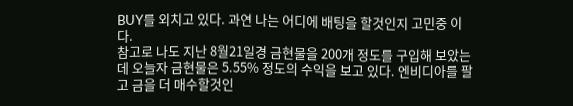BUY를 외치고 있다. 과연 나는 어디에 배팅을 할것인지 고민중 이다.
참고로 나도 지난 8월21일경 금현물을 200개 정도를 구입해 보았는데 오늘자 금현물은 5.55% 정도의 수익을 보고 있다. 엔비디아를 팔고 금을 더 매수할것인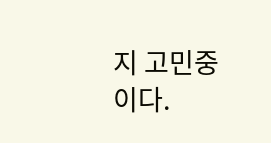지 고민중 이다.